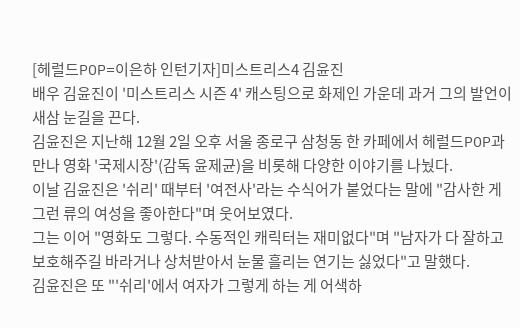[헤럴드POP=이은하 인턴기자]미스트리스4 김윤진
배우 김윤진이 '미스트리스 시즌 4' 캐스팅으로 화제인 가운데 과거 그의 발언이 새삼 눈길을 끈다.
김윤진은 지난해 12월 2일 오후 서울 종로구 삼청동 한 카페에서 헤럴드POP과 만나 영화 '국제시장'(감독 윤제균)을 비롯해 다양한 이야기를 나눴다.
이날 김윤진은 '쉬리' 때부터 '여전사'라는 수식어가 붙었다는 말에 "감사한 게 그런 류의 여성을 좋아한다"며 웃어보였다.
그는 이어 "영화도 그렇다. 수동적인 캐릭터는 재미없다"며 "남자가 다 잘하고 보호해주길 바라거나 상처받아서 눈물 흘리는 연기는 싫었다"고 말했다.
김윤진은 또 "'쉬리'에서 여자가 그렇게 하는 게 어색하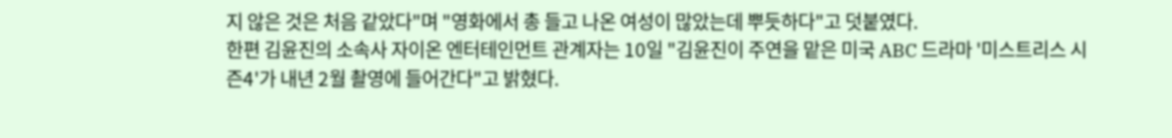지 않은 것은 처음 같았다"며 "영화에서 총 들고 나온 여성이 많았는데 뿌듯하다"고 덧붙였다.
한편 김윤진의 소속사 자이온 엔터테인먼트 관계자는 10일 "김윤진이 주연을 맡은 미국 ABC 드라마 '미스트리스 시즌4'가 내년 2월 촬영에 들어간다"고 밝혔다.